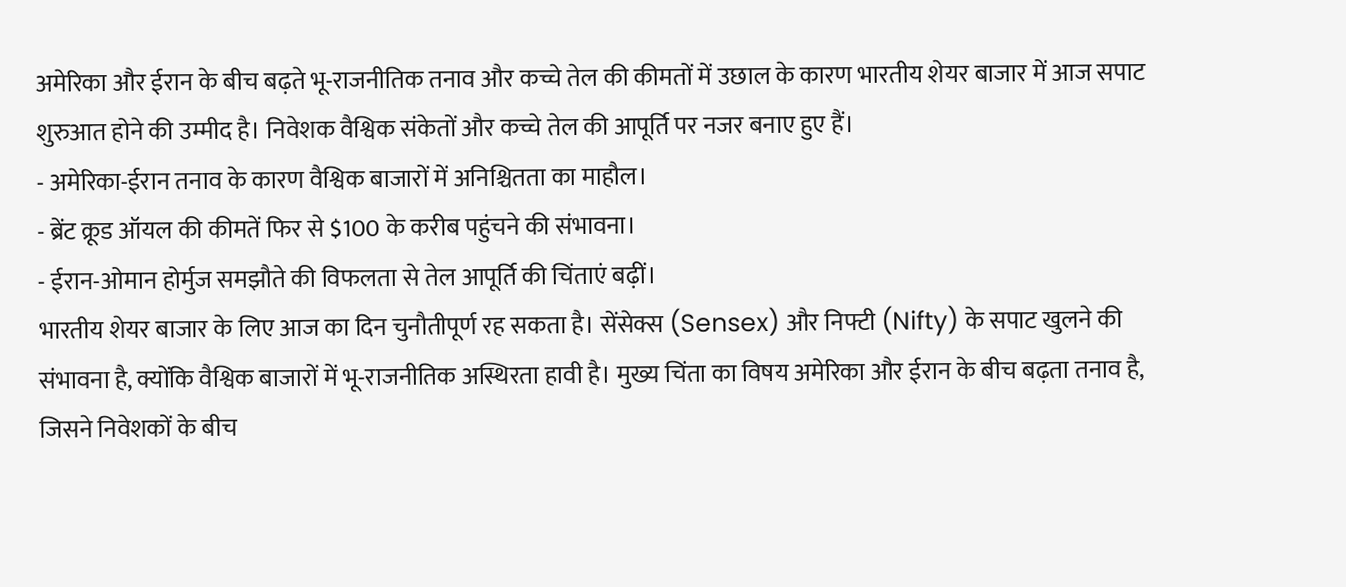अमेरिका और ईरान के बीच बढ़ते भू-राजनीतिक तनाव और कच्चे तेल की कीमतों में उछाल के कारण भारतीय शेयर बाजार में आज सपाट शुरुआत होने की उम्मीद है। निवेशक वैश्विक संकेतों और कच्चे तेल की आपूर्ति पर नजर बनाए हुए हैं।
- अमेरिका-ईरान तनाव के कारण वैश्विक बाजारों में अनिश्चितता का माहौल।
- ब्रेंट क्रूड ऑयल की कीमतें फिर से $100 के करीब पहुंचने की संभावना।
- ईरान-ओमान होर्मुज समझौते की विफलता से तेल आपूर्ति की चिंताएं बढ़ीं।
भारतीय शेयर बाजार के लिए आज का दिन चुनौतीपूर्ण रह सकता है। सेंसेक्स (Sensex) और निफ्टी (Nifty) के सपाट खुलने की संभावना है, क्योंकि वैश्विक बाजारों में भू-राजनीतिक अस्थिरता हावी है। मुख्य चिंता का विषय अमेरिका और ईरान के बीच बढ़ता तनाव है, जिसने निवेशकों के बीच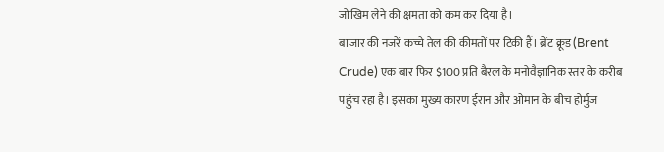जोखिम लेने की क्षमता को कम कर दिया है।
बाजार की नजरें कच्चे तेल की कीमतों पर टिकी हैं। ब्रेंट क्रूड (Brent Crude) एक बार फिर $100 प्रति बैरल के मनोवैज्ञानिक स्तर के करीब पहुंच रहा है। इसका मुख्य कारण ईरान और ओमान के बीच होर्मुज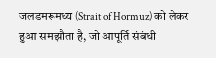जलडमरूमध्य (Strait of Hormuz) को लेकर हुआ समझौता है, जो आपूर्ति संबंधी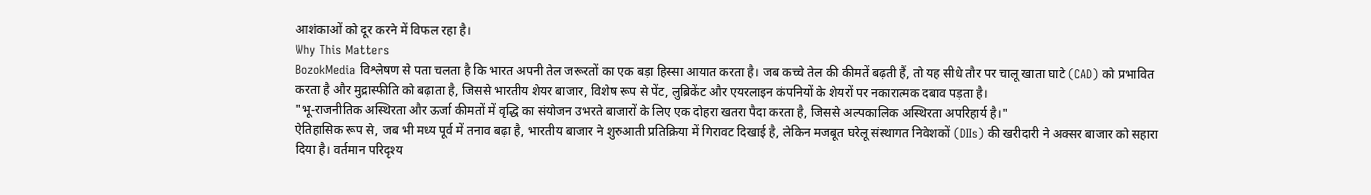आशंकाओं को दूर करने में विफल रहा है।
Why This Matters
BozokMedia विश्लेषण से पता चलता है कि भारत अपनी तेल जरूरतों का एक बड़ा हिस्सा आयात करता है। जब कच्चे तेल की कीमतें बढ़ती हैं, तो यह सीधे तौर पर चालू खाता घाटे (CAD) को प्रभावित करता है और मुद्रास्फीति को बढ़ाता है, जिससे भारतीय शेयर बाजार, विशेष रूप से पेंट, लुब्रिकेंट और एयरलाइन कंपनियों के शेयरों पर नकारात्मक दबाव पड़ता है।
"भू-राजनीतिक अस्थिरता और ऊर्जा कीमतों में वृद्धि का संयोजन उभरते बाजारों के लिए एक दोहरा खतरा पैदा करता है, जिससे अल्पकालिक अस्थिरता अपरिहार्य है।"
ऐतिहासिक रूप से, जब भी मध्य पूर्व में तनाव बढ़ा है, भारतीय बाजार ने शुरुआती प्रतिक्रिया में गिरावट दिखाई है, लेकिन मजबूत घरेलू संस्थागत निवेशकों (DIIs) की खरीदारी ने अक्सर बाजार को सहारा दिया है। वर्तमान परिदृश्य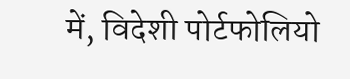में, विदेशी पोर्टफोलियो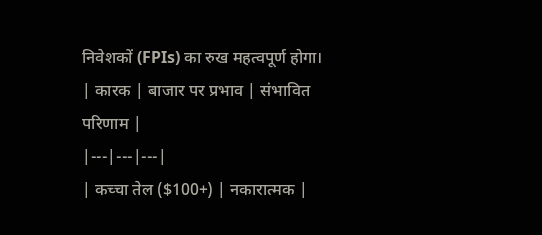निवेशकों (FPIs) का रुख महत्वपूर्ण होगा।
| कारक | बाजार पर प्रभाव | संभावित परिणाम |
|---|---|---|
| कच्चा तेल ($100+) | नकारात्मक |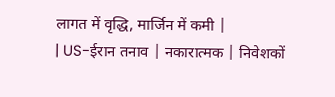लागत में वृद्धि, मार्जिन में कमी |
| US-ईरान तनाव | नकारात्मक | निवेशकों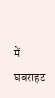में घबराहट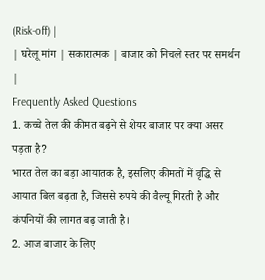(Risk-off) |
| घरेलू मांग | सकारात्मक | बाजार को निचले स्तर पर समर्थन |
Frequently Asked Questions
1. कच्चे तेल की कीमत बढ़ने से शेयर बाजार पर क्या असर पड़ता है?
भारत तेल का बड़ा आयातक है, इसलिए कीमतों में वृद्धि से आयात बिल बढ़ता है, जिससे रुपये की वैल्यू गिरती है और कंपनियों की लागत बढ़ जाती है।
2. आज बाजार के लिए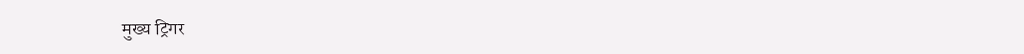मुख्य ट्रिगर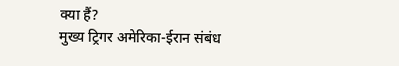क्या हैं?
मुख्य ट्रिगर अमेरिका-ईरान संबंध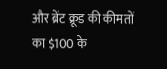और ब्रेंट क्रूड की कीमतों का $100 के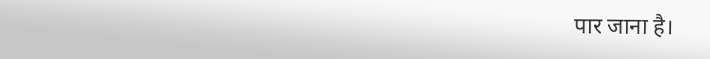पार जाना है।